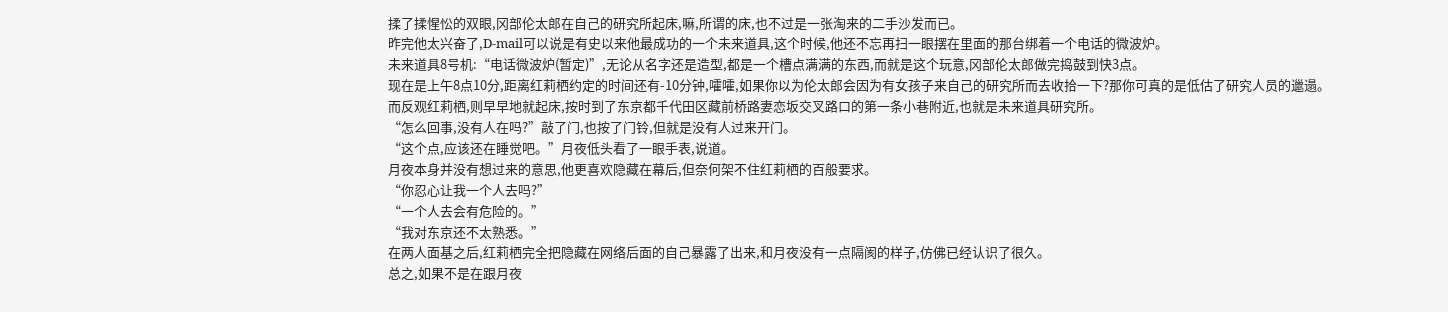揉了揉惺忪的双眼,冈部伦太郎在自己的研究所起床,嘛,所谓的床,也不过是一张淘来的二手沙发而已。
昨完他太兴奋了,D-mail可以说是有史以来他最成功的一个未来道具,这个时候,他还不忘再扫一眼摆在里面的那台绑着一个电话的微波炉。
未来道具8号机:“电话微波炉(暂定)”,无论从名字还是造型,都是一个槽点满满的东西,而就是这个玩意,冈部伦太郎做完捣鼓到快3点。
现在是上午8点10分,距离红莉栖约定的时间还有-10分钟,嚯嚯,如果你以为伦太郎会因为有女孩子来自己的研究所而去收拾一下?那你可真的是低估了研究人员的邋遢。
而反观红莉栖,则早早地就起床,按时到了东京都千代田区藏前桥路妻恋坂交叉路口的第一条小巷附近,也就是未来道具研究所。
“怎么回事,没有人在吗?”敲了门,也按了门铃,但就是没有人过来开门。
“这个点,应该还在睡觉吧。”月夜低头看了一眼手表,说道。
月夜本身并没有想过来的意思,他更喜欢隐藏在幕后,但奈何架不住红莉栖的百般要求。
“你忍心让我一个人去吗?”
“一个人去会有危险的。”
“我对东京还不太熟悉。”
在两人面基之后,红莉栖完全把隐藏在网络后面的自己暴露了出来,和月夜没有一点隔阂的样子,仿佛已经认识了很久。
总之,如果不是在跟月夜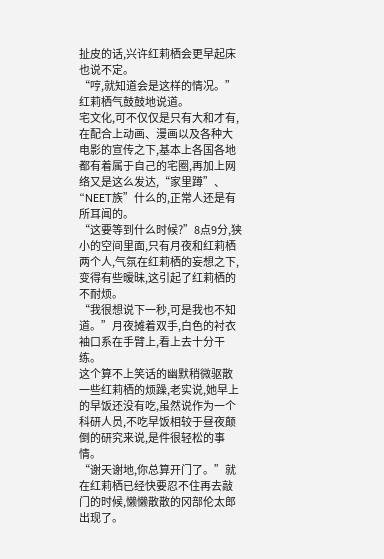扯皮的话,兴许红莉栖会更早起床也说不定。
“哼,就知道会是这样的情况。”红莉栖气鼓鼓地说道。
宅文化,可不仅仅是只有大和才有,在配合上动画、漫画以及各种大电影的宣传之下,基本上各国各地都有着属于自己的宅圈,再加上网络又是这么发达,“家里蹲”、“NEET族”什么的,正常人还是有所耳闻的。
“这要等到什么时候?”8点9分,狭小的空间里面,只有月夜和红莉栖两个人,气氛在红莉栖的妄想之下,变得有些暧昧,这引起了红莉栖的不耐烦。
“我很想说下一秒,可是我也不知道。”月夜摊着双手,白色的衬衣袖口系在手臂上,看上去十分干练。
这个算不上笑话的幽默稍微驱散一些红莉栖的烦躁,老实说,她早上的早饭还没有吃,虽然说作为一个科研人员,不吃早饭相较于昼夜颠倒的研究来说,是件很轻松的事情。
“谢天谢地,你总算开门了。”就在红莉栖已经快要忍不住再去敲门的时候,懒懒散散的冈部伦太郎出现了。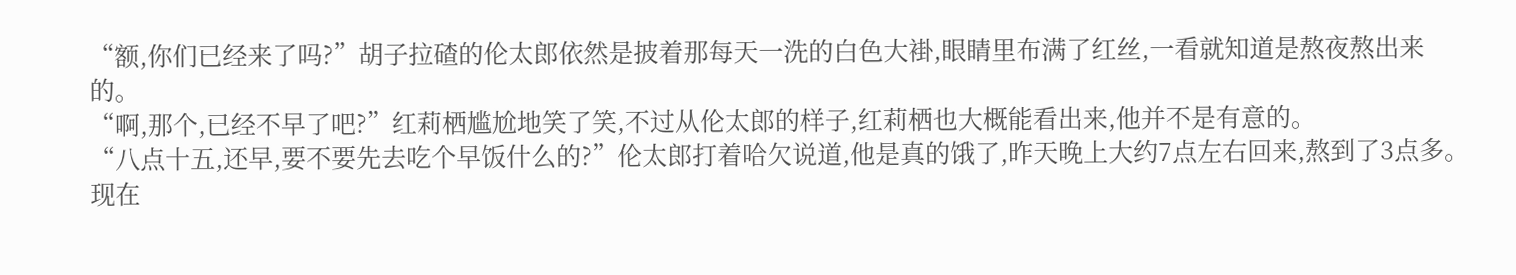“额,你们已经来了吗?”胡子拉碴的伦太郎依然是披着那每天一洗的白色大褂,眼睛里布满了红丝,一看就知道是熬夜熬出来的。
“啊,那个,已经不早了吧?”红莉栖尴尬地笑了笑,不过从伦太郎的样子,红莉栖也大概能看出来,他并不是有意的。
“八点十五,还早,要不要先去吃个早饭什么的?”伦太郎打着哈欠说道,他是真的饿了,昨天晚上大约7点左右回来,熬到了3点多。
现在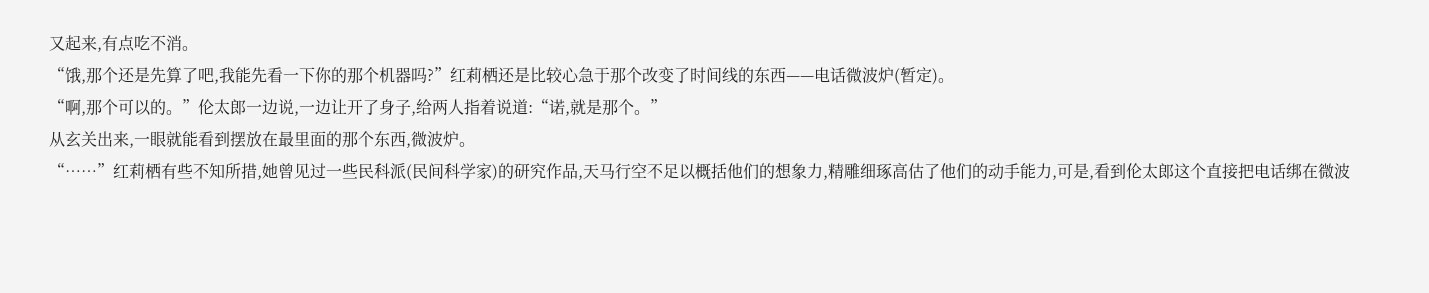又起来,有点吃不消。
“饿,那个还是先算了吧,我能先看一下你的那个机器吗?”红莉栖还是比较心急于那个改变了时间线的东西——电话微波炉(暂定)。
“啊,那个可以的。”伦太郎一边说,一边让开了身子,给两人指着说道:“诺,就是那个。”
从玄关出来,一眼就能看到摆放在最里面的那个东西,微波炉。
“……”红莉栖有些不知所措,她曾见过一些民科派(民间科学家)的研究作品,天马行空不足以概括他们的想象力,精雕细琢高估了他们的动手能力,可是,看到伦太郎这个直接把电话绑在微波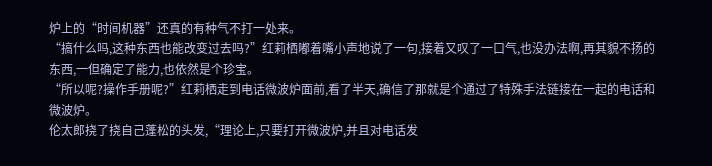炉上的“时间机器”还真的有种气不打一处来。
“搞什么吗,这种东西也能改变过去吗?”红莉栖嘟着嘴小声地说了一句,接着又叹了一口气,也没办法啊,再其貌不扬的东西,一但确定了能力,也依然是个珍宝。
“所以呢?操作手册呢?”红莉栖走到电话微波炉面前,看了半天,确信了那就是个通过了特殊手法链接在一起的电话和微波炉。
伦太郎挠了挠自己蓬松的头发,“理论上,只要打开微波炉,并且对电话发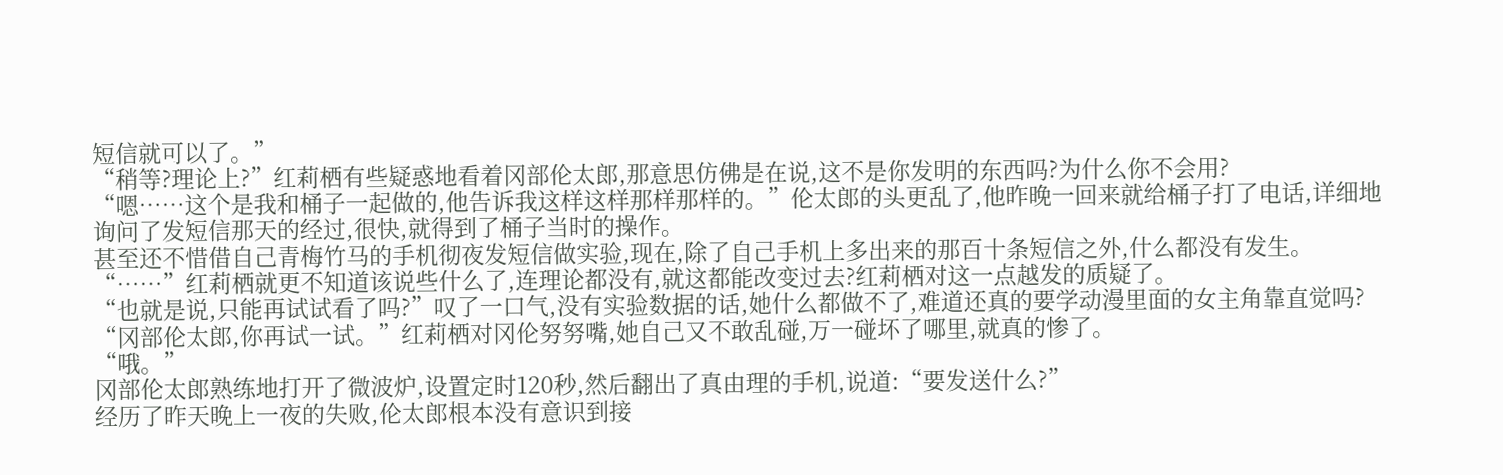短信就可以了。”
“稍等?理论上?”红莉栖有些疑惑地看着冈部伦太郎,那意思仿佛是在说,这不是你发明的东西吗?为什么你不会用?
“嗯……这个是我和桶子一起做的,他告诉我这样这样那样那样的。”伦太郎的头更乱了,他昨晚一回来就给桶子打了电话,详细地询问了发短信那天的经过,很快,就得到了桶子当时的操作。
甚至还不惜借自己青梅竹马的手机彻夜发短信做实验,现在,除了自己手机上多出来的那百十条短信之外,什么都没有发生。
“……”红莉栖就更不知道该说些什么了,连理论都没有,就这都能改变过去?红莉栖对这一点越发的质疑了。
“也就是说,只能再试试看了吗?”叹了一口气,没有实验数据的话,她什么都做不了,难道还真的要学动漫里面的女主角靠直觉吗?
“冈部伦太郎,你再试一试。”红莉栖对冈伦努努嘴,她自己又不敢乱碰,万一碰坏了哪里,就真的惨了。
“哦。”
冈部伦太郎熟练地打开了微波炉,设置定时120秒,然后翻出了真由理的手机,说道:“要发送什么?”
经历了昨天晚上一夜的失败,伦太郎根本没有意识到接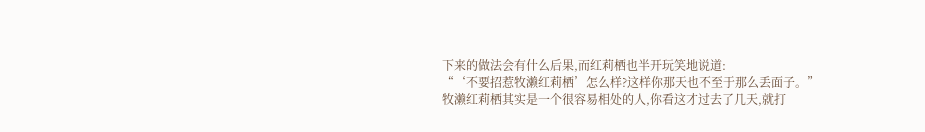下来的做法会有什么后果,而红莉栖也半开玩笑地说道:
“‘不要招惹牧濑红莉栖’怎么样?这样你那天也不至于那么丢面子。”
牧濑红莉栖其实是一个很容易相处的人,你看这才过去了几天,就打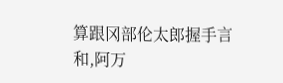算跟冈部伦太郎握手言和,阿万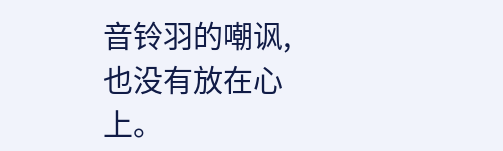音铃羽的嘲讽,也没有放在心上。